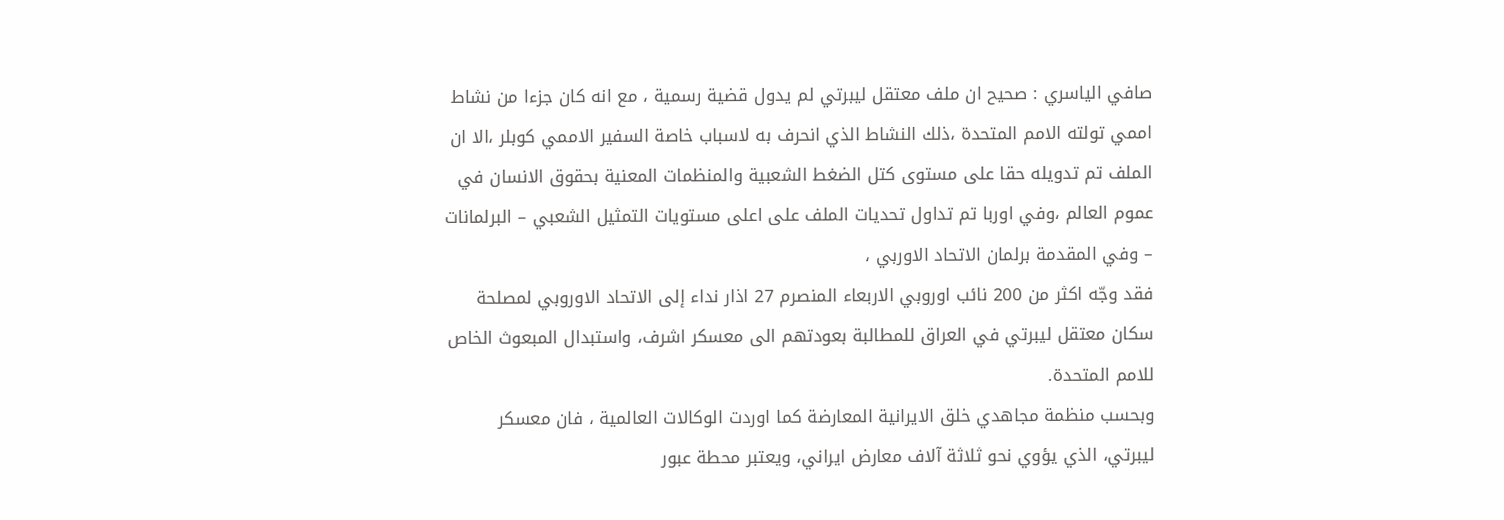صافي الياسري : صحيح ان ملف معتقل ليبرتي لم يدول قضية رسمية ، مع انه كان جزءا من نشاط اممي تولته الامم المتحدة ،ذلك النشاط الذي انحرف به لاسباب خاصة السفير الاممي كوبلر ،الا ان الملف تم تدويله حقا على مستوى كتل الضغط الشعبية والمنظمات المعنية بحقوق الانسان في عموم العالم ،وفي اوربا تم تداول تحديات الملف على اعلى مستويات التمثيل الشعبي – البرلمانات – وفي المقدمة برلمان الاتحاد الاوربي ،
فقد وجّه اكثر من 200 نائب اوروبي الاربعاء المنصرم 27 اذار نداء إلى الاتحاد الاوروبي لمصلحة سكان معتقل ليبرتي في العراق للمطالبة بعودتهم الى معسكر اشرف، واستبدال المبعوث الخاص للامم المتحدة.
وبحسب منظمة مجاهدي خلق الايرانية المعارضة كما اوردت الوكالات العالمية ، فان معسكر ليبرتي، الذي يؤوي نحو ثلاثة آلاف معارض ايراني، ويعتبر محطة عبور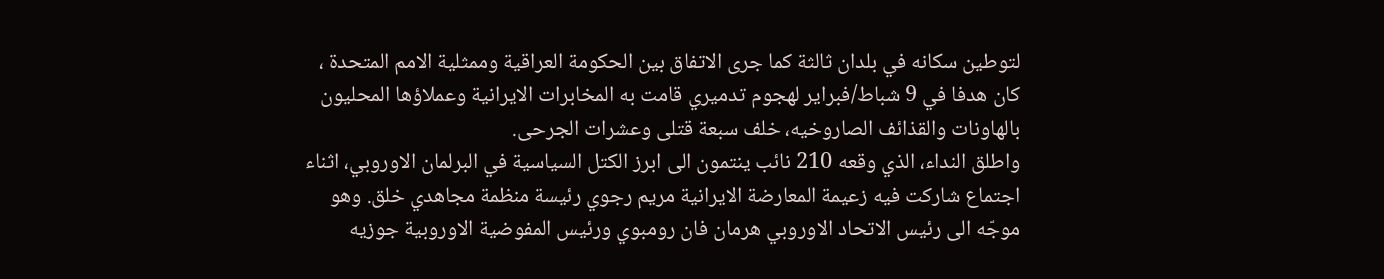لتوطين سكانه في بلدان ثالثة كما جرى الاتفاق بين الحكومة العراقية وممثلية الامم المتحدة ، كان هدفا في 9 شباط/فبراير لهجوم تدميري قامت به المخابرات الايرانية وعملاؤها المحليون بالهاونات والقذائف الصاروخيه، خلف سبعة قتلى وعشرات الجرحى.
واطلق النداء، الذي وقعه 210 نائب ينتمون الى ابرز الكتل السياسية في البرلمان الاوروبي، اثناء اجتماع شاركت فيه زعيمة المعارضة الايرانية مريم رجوي رئيسة منظمة مجاهدي خلق. وهو موجّه الى رئيس الاتحاد الاوروبي هرمان فان رومبوي ورئيس المفوضية الاوروبية جوزيه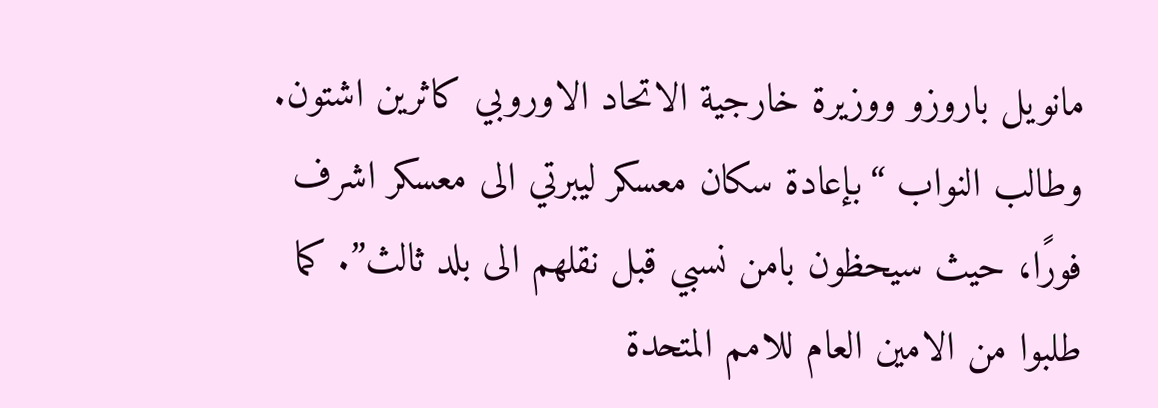مانويل باروزو ووزيرة خارجية الاتحاد الاوروبي كاثرين اشتون.
وطالب النواب “بإعادة سكان معسكر ليبرتي الى معسكر اشرف فورًا، حيث سيحظون بامن نسبي قبل نقلهم الى بلد ثالث”. كما طلبوا من الامين العام للامم المتحدة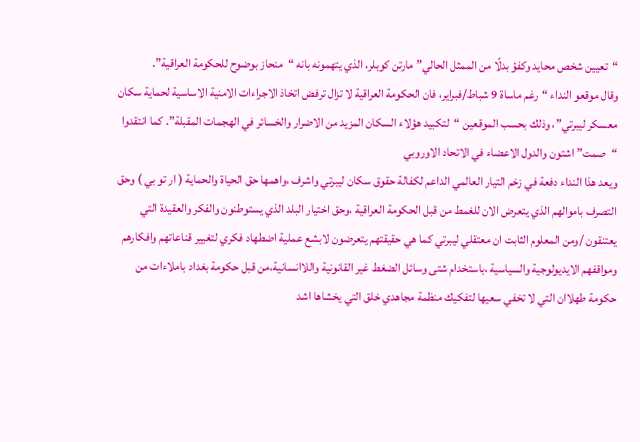“تعيين شخص محايد وكفؤ بدلًا من الممثل الحالي” مارتن كوبلر، الذي يتهمونه بانه “منحاز بوضوح للحكومة العراقية”.
وقال موقعو النداء “رغم ماساة 9 شباط/فبراير، فان الحكومة العراقية لا تزال ترفض اتخاذ الاجراءات الامنية الاساسية لحماية سكان معسكر ليبرتي”، وذلك بحسب الموقعين “لتكبيد هؤلاء السكان المزيد من الاضرار والخسائر في الهجمات المقبلة”. كما انتقدوا “صمت” اشتون والدول الاعضاء في الاتحاد الاوروبي
ويعد هذا النداء دفعة في زخم التيار العالمي الداعم لكفالة حقوق سكان ليبرتي واشرف ،واهمها حق الحياة والحماية ( ار تو بي ) وحق التصرف باموالهم الذي يتعرض الان للغمط من قبل الحكومة العراقية ،وحق اختيار البلد الذي يستوطنون والفكر والعقيدة التي يعتنقون /ومن المعلوم الثابت ان معتقلي ليبرتي كما هي حقيقتهم يتعرضون لابشع عملية اضطهاد فكري لتغيير قناعاتهم وافكارهم ومواقفهم الايديولوجية والسياسية ،باستخدام شتى وسائل الضغط غير القانونية واللاانسانية،من قبل حكومة بغداد باملاءات من حكومة طهلاان التي لا تخفي سعيها لتفكيك منظمة مجاهدي خلق التي يخشاها اشد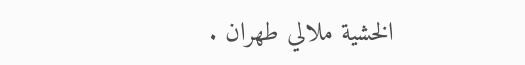الخشية ملالي طهران .